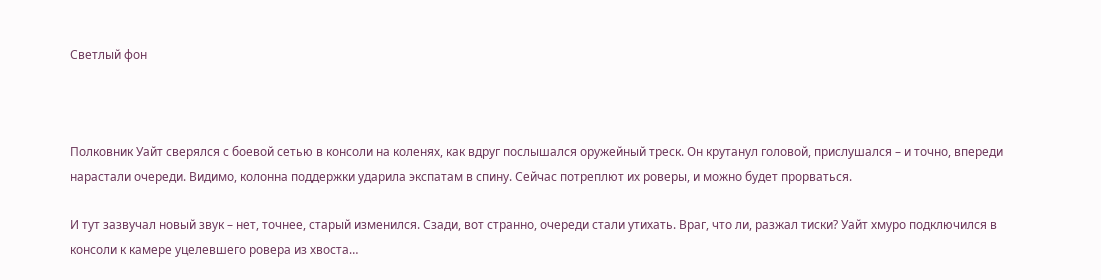Светлый фон



Полковник Уайт сверялся с боевой сетью в консоли на коленях, как вдруг послышался оружейный треск. Он крутанул головой, прислушался – и точно, впереди нарастали очереди. Видимо, колонна поддержки ударила экспатам в спину. Сейчас потреплют их роверы, и можно будет прорваться.

И тут зазвучал новый звук – нет, точнее, старый изменился. Сзади, вот странно, очереди стали утихать. Враг, что ли, разжал тиски? Уайт хмуро подключился в консоли к камере уцелевшего ровера из хвоста…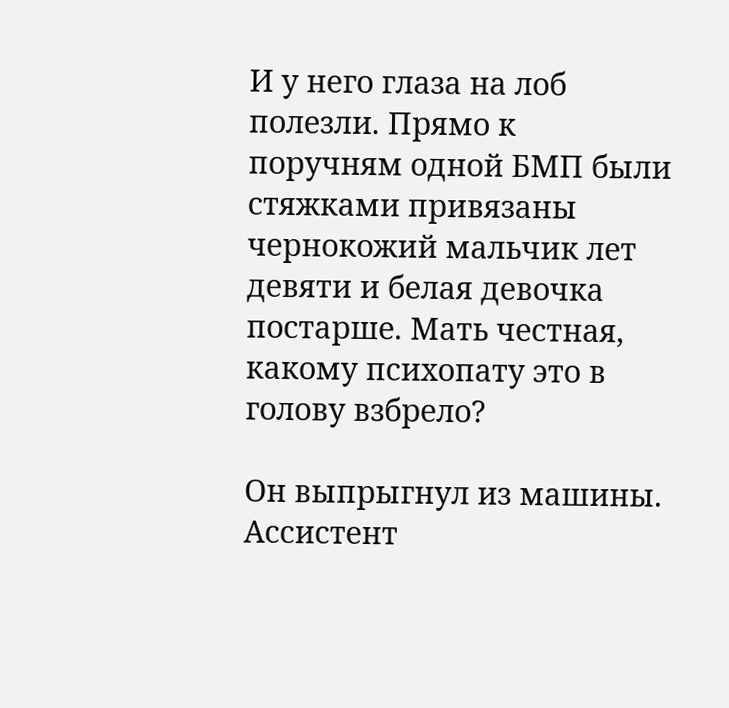И у него глаза на лоб полезли. Прямо к поручням одной БМП были стяжками привязаны чернокожий мальчик лет девяти и белая девочка постарше. Мать честная, какому психопату это в голову взбрело?

Он выпрыгнул из машины. Ассистент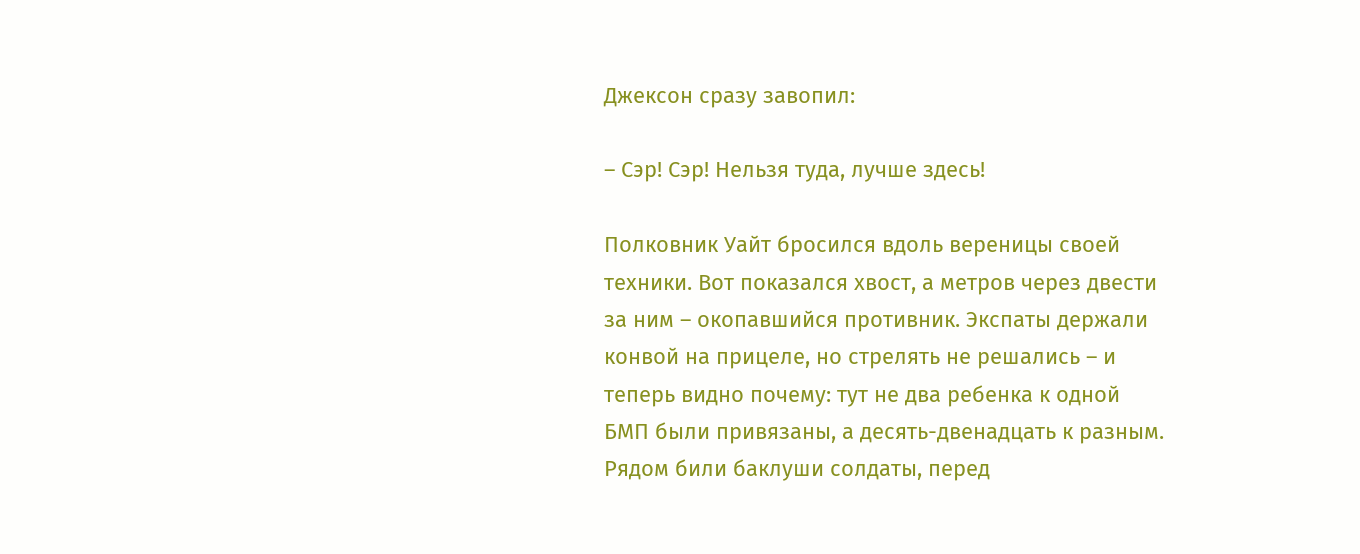Джексон сразу завопил:

– Сэр! Сэр! Нельзя туда, лучше здесь!

Полковник Уайт бросился вдоль вереницы своей техники. Вот показался хвост, а метров через двести за ним – окопавшийся противник. Экспаты держали конвой на прицеле, но стрелять не решались – и теперь видно почему: тут не два ребенка к одной БМП были привязаны, а десять-двенадцать к разным. Рядом били баклуши солдаты, перед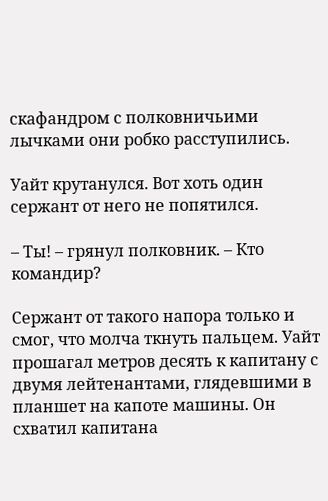скафандром с полковничьими лычками они робко расступились.

Уайт крутанулся. Вот хоть один сержант от него не попятился.

– Ты! – грянул полковник. – Кто командир?

Сержант от такого напора только и смог, что молча ткнуть пальцем. Уайт прошагал метров десять к капитану с двумя лейтенантами, глядевшими в планшет на капоте машины. Он схватил капитана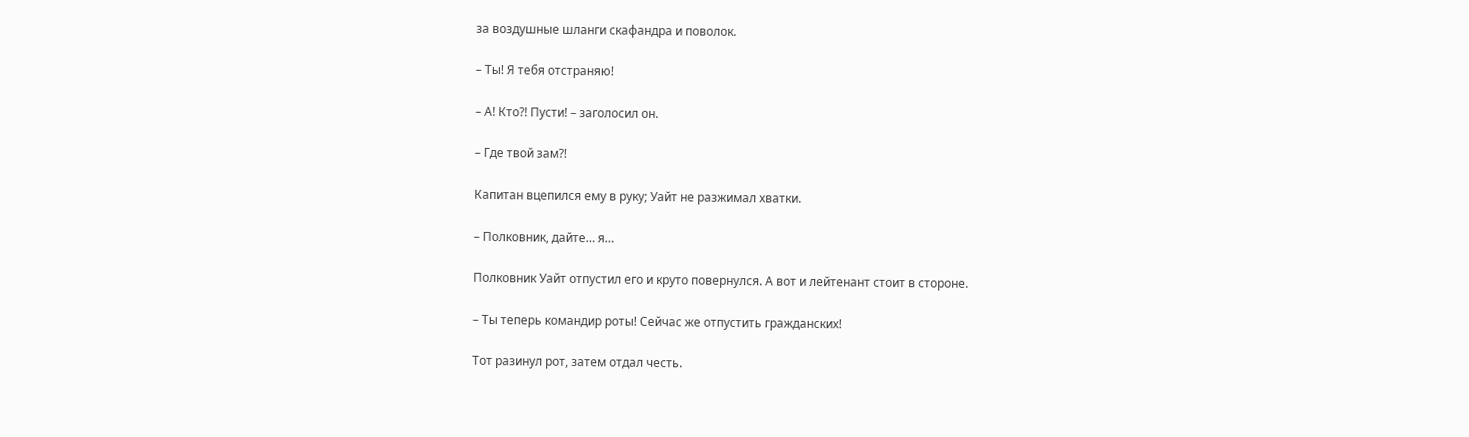за воздушные шланги скафандра и поволок.

– Ты! Я тебя отстраняю!

– А! Кто?! Пусти! – заголосил он.

– Где твой зам?!

Капитан вцепился ему в руку; Уайт не разжимал хватки.

– Полковник, дайте… я…

Полковник Уайт отпустил его и круто повернулся. А вот и лейтенант стоит в стороне.

– Ты теперь командир роты! Сейчас же отпустить гражданских!

Тот разинул рот, затем отдал честь.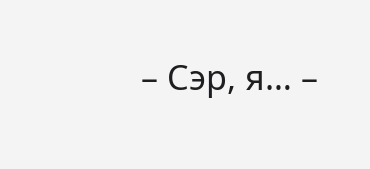– Сэр, я… –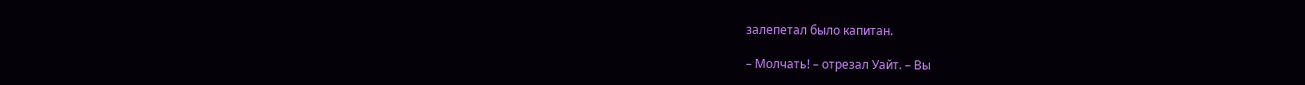залепетал было капитан.

– Молчать! – отрезал Уайт. – Вы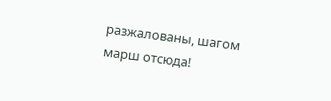разжалованы, шагом марш отсюда!